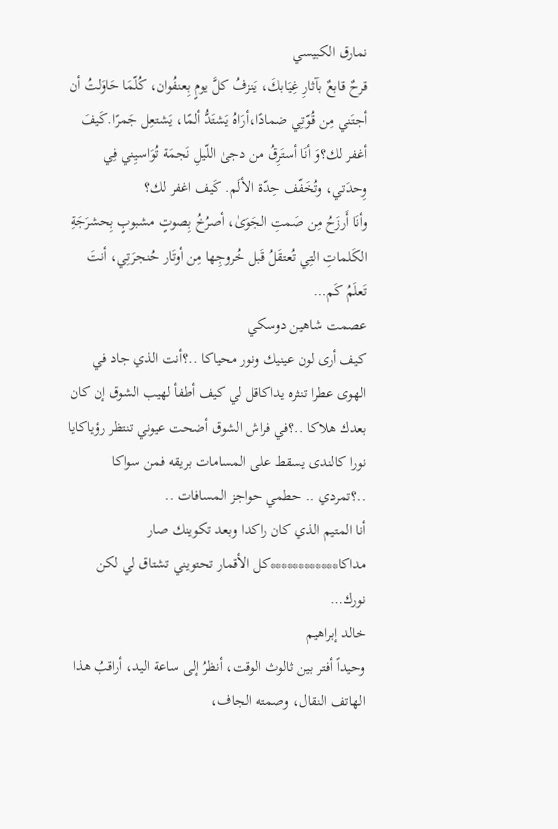نمارق الكبيسي
قرحٌ قابعٌ بآثارِ غِيَابكَ، يَنزفُ كلَّ يومٍ بِعنفُوان، كُلّمَا حَاوَلتُ أن أجتَني مِن قُوّتِي ضمادًا،أرَاهُ يَشتَدُّ ألمًا، يَشتعِل جَمرًا.كَيفَ أغفر لك؟وَ أنَا أستَرِقُ من دجىٰ اللّيلِ نَجمَة تُوَاسيِني فِي وِحدَتي، وتُخَفّف حِدّة الألَم. كَيف اغفر لك؟
وأنَا أَرزَحُ مِن صَمتِ الجَوَىٰ، أصرُخُ بِصوتٍ مشبوبٍ بِحشرَجَةِ الكَلماتِ التِي تُعتقَلُ قَبل خُروجِها مِن أوتَار حُنجرَتِي، أنتَ تَعلَمُ كَم…
عصمت شاهين دوسكي
كيف أرى لون عينيك ونور محياكا ..؟أنت الذي جاد في الهوى عطرا تنثره يداكاقل لي كيف أطفأ لهيب الشوق إن كان بعدك هلاكا ..؟في فراش الشوق أضحت عيوني تنتظر رؤياكايا نورا كالندى يسقط على المسامات بريقه فمن سواكا ..؟تمردي .. حطمي حواجز المسافات ..
أنا المتيم الذي كان راكدا وبعد تكوينك صار مداكا************كل الأقمار تحتويني تشتاق لي لكن نورك…
خالد إبراهيم
وحيداً أفتر بين ثالوث الوقت، أنظرُ إلى ساعة اليد، أراقبُ هذا الهاتف النقال، وصمته الجاف،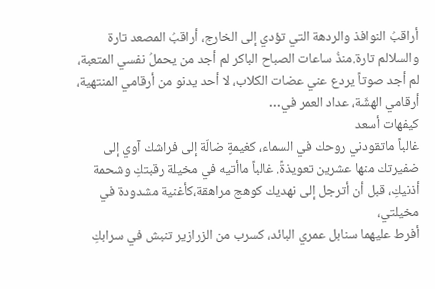أراقبُ النوافذ والردهة التي تؤدي إلى الخارج، أراقبُ المصعد تارة والسلالم تارة.منذُ ساعات الصباح الباكر لم أجد من يحملُ نفسي المتعبة، لم أجد صوتاً يردع عني عضات الكلاب، لا أحد يدنو من أرقامي المنتهية، أرقامي الهشّة، عداد العمر في…
كيفهات أسعد
غالباً ماتقودني روحك في السماء، كغيمةٍ ضالّة إلى فراشك آوي إلى ضفيرتك منها عشرين تعويذةً. غالباً ماأتيه في مخيلة رقبتكِ وشحمة أذنيكِ، قبل أن أترجل إلى نهديك كوهج مراهقة،كأغنية مشدودة في مخيلتي،
أفرط عليهما سنابل عمري البائد، كسرب من الزرازير تنبش في سرابكِ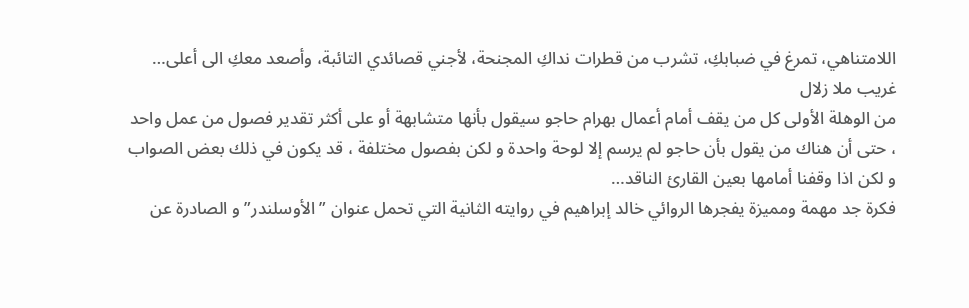اللامتناهي، تمرغ في ضبابكِ، تشرب من قطرات نداكِ المجنحة، لأجني قصائدي التائبة، وأصعد معكِ الى أعلى…
غريب ملا زلال
من الوهلة الأولى كل من يقف أمام أعمال بهرام حاجو سيقول بأنها متشابهة أو على أكثر تقدير فصول من عمل واحد ، حتى أن هناك من يقول بأن حاجو لم يرسم إلا لوحة واحدة و لكن بفصول مختلفة ، قد يكون في ذلك بعض الصواب و لكن اذا وقفنا أمامها بعين القارئ الناقد…
فكرة جد مهمة ومميزة يفجرها الروائي خالد إبراهيم في روايته الثانية التي تحمل عنوان ” الأوسلندر” و الصادرة عن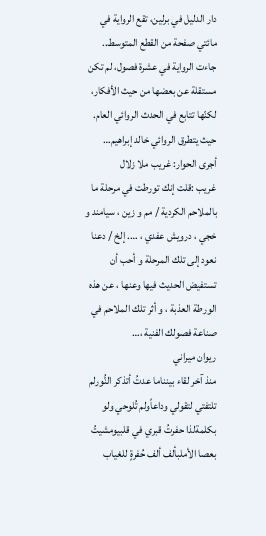دار الدليل في برلين، تقع الرواية في مائتي صفحة من القطع المتوسط.. جاءت الرواية في عشرة فصول، لم تكن مستقلة عن بعضها من حيث الأفكار، لكنّها تتابع في الحدث الروائي العام. حيث يتطرق الروائي خالد إبراهيم…
أجرى الحوار: غريب ملا زلال
غريب :قلت إنك تورطت في مرحلة ما بالملاحم الكردية / مم و زين ، سيامند و خجي ، درويش عفدي ، …. إلخ / دعنا نعود إلى تلك المرحلة و أحب أن تستفيض الحديث فيها وعنها ، عن هذه الورطة العذبة ، و أثر تلك الملاحم في صناعة فصولك الفنية ،…
ريوان ميراني
منذ آخر لقاء بينناما عدتُ أتذكر النُّورلم تلتفتي لتقولي وداعاًولم تُلوحي ولو بكلمةلذا حفرتُ قبري في قلبيومشيتُ بعصا الأملبألف ألف حُفرةٍ للغياب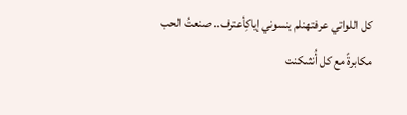كل اللواتي عرفتهنلم ينسوني إياكِأعترف.. صنعتُ الحب مكابرةً مع كل أُنثىكنت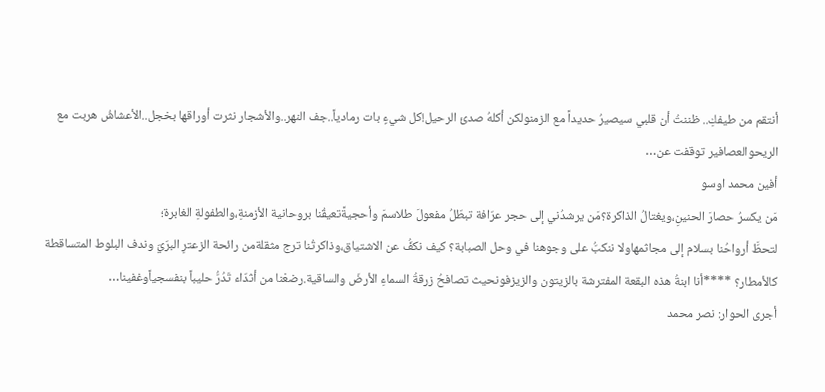أنتقم من طيفكِ.. ظننتُ أن قلبي سيصيرُ حديداً مع الزمنولكن أكلهُ صدئ الرحيل!كل شيءٍ بات رمادياً..جف النهر..والأشجار نثرت أوراقها بخجل..الأعشاشُ هربت مع الريحوالعصافير توقفت عن…
أفين محمد اوسو
مَن يكسرُ حصارَ الحنينِ،ويغتالُ الذاكرة؟مَن يرشدُني إلى حجر عرّافة تبطّلُ مفعولَ طلاسمَ وأحجيةًتعيقُنا بروحانية الأزمنةِ،والطفولةِ الغابرة؛
لتحطَّ أرواحُنا بسلام إلى مجاثمهاولا ننكبُّ على وجوهنا في وحل الصبابة؟ كيف نكفُّ عن الاشتياق،وذاكرتُنا ترج مثقلةمن رائحة الزعترِ البرّيّ وندف البلوط المتساقطة كالأمطار؟ ****أنا ابنةُ هذه البقعة المفترشة بالزيتون والزيزفونحيث تصافحُ زرقةُ السماءِ الأرضَ والساقية.رضعْنا من أثدّاء تَدُرُّ حليباً بنفسجياًوغفينا…
أجرى الحوار: نصر محمد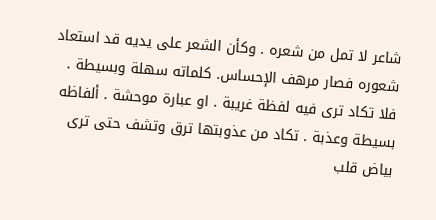شاعر لا تمل من شعره . وكأن الشعر على يديه قد استعاد شعوره فصار مرهف الإحساس. كلماته سهلة وبسيطة . فلا تكاد ترى فيه لفظة غريبة . او عبارة موحشة . ألفاظه بسيطة وعذبة . تكاد من عذوبتها ترق وتشف حتى ترى بياض قلب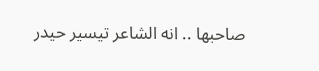صاحبها .. انه الشاعر تيسير حيدر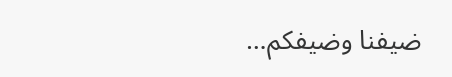ضيفنا وضيفكم…